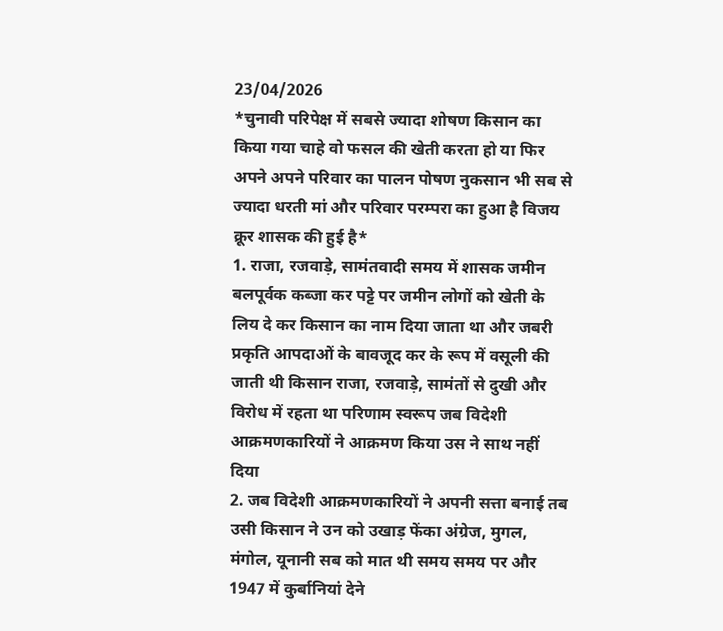23/04/2026
*चुनावी परिपेक्ष में सबसे ज्यादा शोषण किसान का किया गया चाहे वो फसल की खेती करता हो या फिर अपने अपने परिवार का पालन पोषण नुकसान भी सब से ज्यादा धरती मां और परिवार परम्परा का हुआ है विजय क्रूर शासक की हुई है*
1. राजा, रजवाड़े, सामंतवादी समय में शासक जमीन बलपूर्वक कब्जा कर पट्टे पर जमीन लोगों को खेती के लिय दे कर किसान का नाम दिया जाता था और जबरी प्रकृति आपदाओं के बावजूद कर के रूप में वसूली की जाती थी किसान राजा, रजवाड़े, सामंतों से दुखी और विरोध में रहता था परिणाम स्वरूप जब विदेशी आक्रमणकारियों ने आक्रमण किया उस ने साथ नहीं दिया
2. जब विदेशी आक्रमणकारियों ने अपनी सत्ता बनाई तब उसी किसान ने उन को उखाड़ फेंका अंग्रेज, मुगल, मंगोल, यूनानी सब को मात थी समय समय पर और 1947 में कुर्बानियां देने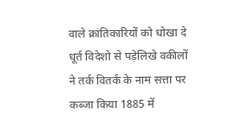वाले क्रांतिकारियों को धोखा दे धूर्त विदेशो से पड़ेलिखे वकीलों ने तर्क वितर्क के नाम सत्ता पर कब्जा किया 1885 में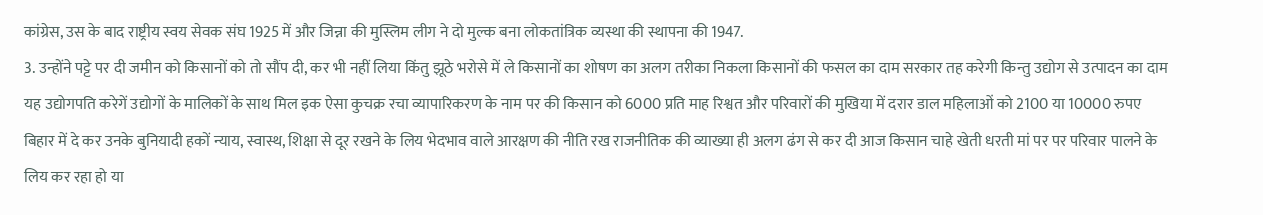कांग्रेस, उस के बाद राष्ट्रीय स्वय सेवक संघ 1925 में और जिन्ना की मुस्लिम लीग ने दो मुल्क बना लोकतांत्रिक व्यस्था की स्थापना की 1947.
3. उन्होंने पट्टे पर दी जमीन को किसानों को तो सौंप दी, कर भी नहीं लिया किंतु झूठे भरोसे में ले किसानों का शोषण का अलग तरीका निकला किसानों की फसल का दाम सरकार तह करेगी किन्तु उद्योग से उत्पादन का दाम यह उद्योगपति करेगें उद्योगों के मालिकों के साथ मिल इक ऐसा कुचक्र रचा व्यापारिकरण के नाम पर की किसान को 6000 प्रति माह रिश्वत और परिवारों की मुखिया में दरार डाल महिलाओं को 2100 या 10000 रुपए बिहार में दे कर उनके बुनियादी हकों न्याय, स्वास्थ, शिक्षा से दूर रखने के लिय भेदभाव वाले आरक्षण की नीति रख राजनीतिक की व्याख्या ही अलग ढंग से कर दी आज किसान चाहे खेती धरती मां पर पर परिवार पालने के लिय कर रहा हो या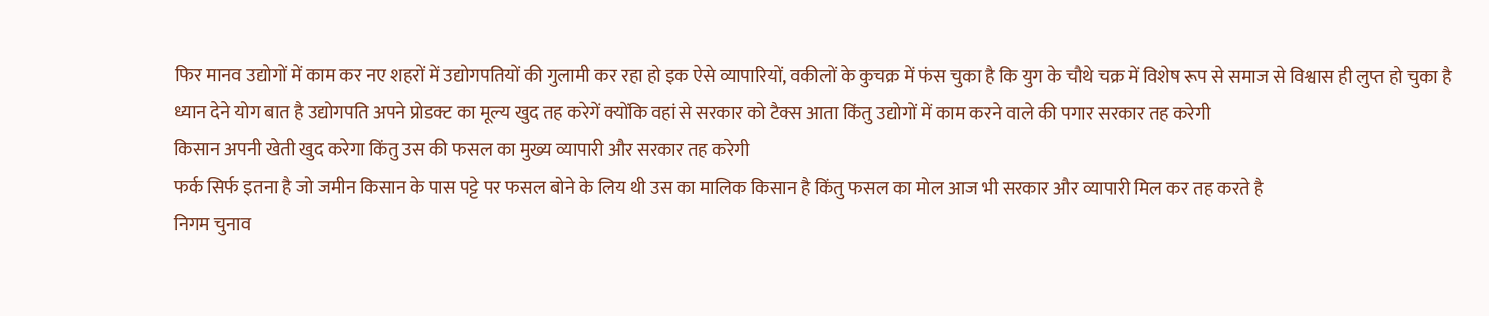फिर मानव उद्योगों में काम कर नए शहरों में उद्योगपतियों की गुलामी कर रहा हो इक ऐसे व्यापारियों, वकीलों के कुचक्र में फंस चुका है कि युग के चौथे चक्र में विशेष रूप से समाज से विश्वास ही लुप्त हो चुका है
ध्यान देने योग बात है उद्योगपति अपने प्रोडक्ट का मूल्य खुद तह करेगें क्योंकि वहां से सरकार को टैक्स आता किंतु उद्योगों में काम करने वाले की पगार सरकार तह करेगी
किसान अपनी खेती खुद करेगा किंतु उस की फसल का मुख्य व्यापारी और सरकार तह करेगी
फर्क सिर्फ इतना है जो जमीन किसान के पास पट्टे पर फसल बोने के लिय थी उस का मालिक किसान है किंतु फसल का मोल आज भी सरकार और व्यापारी मिल कर तह करते है
निगम चुनाव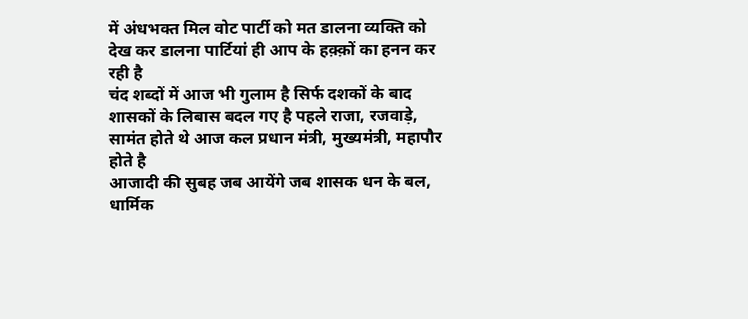में अंधभक्त मिल वोट पार्टी को मत डालना व्यक्ति को देख कर डालना पार्टियां ही आप के हक़्क़ों का हनन कर रही है
चंद शब्दों में आज भी गुलाम है सिर्फ दशकों के बाद शासकों के लिबास बदल गए है पहले राजा, रजवाड़े, सामंत होते थे आज कल प्रधान मंत्री, मुख्यमंत्री, महापौर होते है
आजादी की सुबह जब आयेंगे जब शासक धन के बल, धार्मिक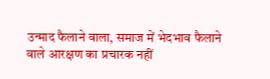उन्माद फैलाने वाला, समाज में भेदभाव फैलाने वाले आरक्षण का प्रचारक नहीं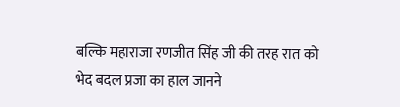बल्कि महाराजा रणजीत सिंह जी की तरह रात को भेद बदल प्रजा का हाल जानने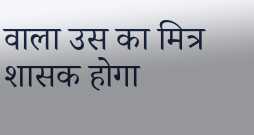वाला उस का मित्र शासक होगा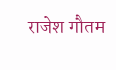राजेश गौतम